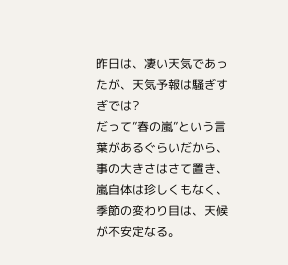昨日は、凄い天気であったが、天気予報は騒ぎすぎでは?
だって”春の嵐”という言葉があるぐらいだから、事の大きさはさて置き、嵐自体は珍しくもなく、季節の変わり目は、天候が不安定なる。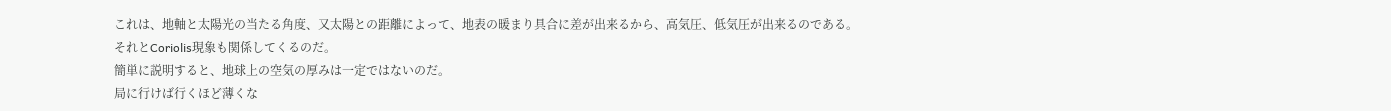これは、地軸と太陽光の当たる角度、又太陽との距離によって、地表の暖まり具合に差が出来るから、高気圧、低気圧が出来るのである。
それとCoriolis現象も関係してくるのだ。
簡単に説明すると、地球上の空気の厚みは一定ではないのだ。
局に行けば行くほど薄くな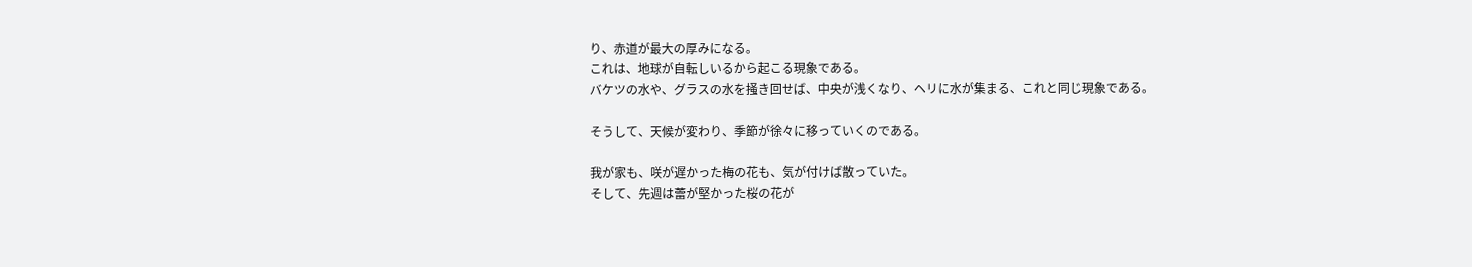り、赤道が最大の厚みになる。
これは、地球が自転しいるから起こる現象である。
バケツの水や、グラスの水を掻き回せば、中央が浅くなり、ヘリに水が集まる、これと同じ現象である。

そうして、天候が変わり、季節が徐々に移っていくのである。

我が家も、咲が遅かった梅の花も、気が付けば散っていた。
そして、先週は蕾が堅かった桜の花が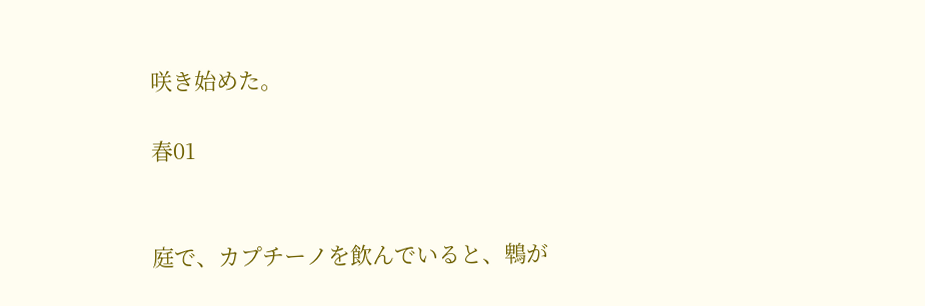咲き始めた。

春01


庭で、カプチーノを飲んでいると、鵯が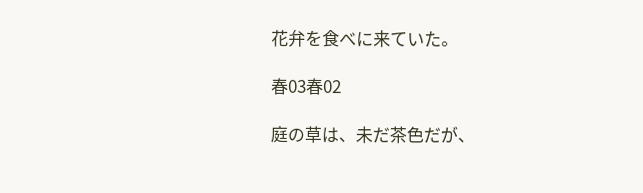花弁を食べに来ていた。

春03春02

庭の草は、未だ茶色だが、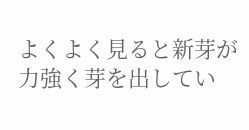よくよく見ると新芽が力強く芽を出してい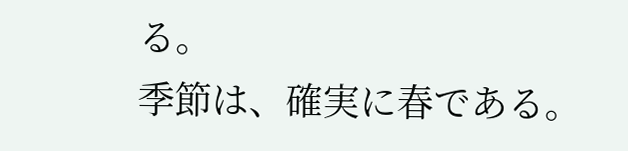る。
季節は、確実に春である。